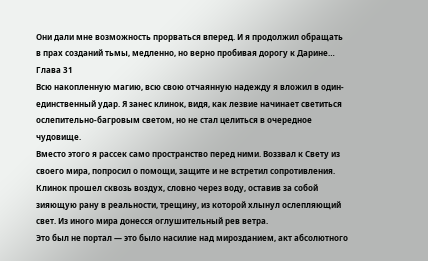Они дали мне возможность прорваться вперед. И я продолжил обращать в прах созданий тьмы, медленно, но верно пробивая дорогу к Дарине…
Глава 31
Всю накопленную магию, всю свою отчаянную надежду я вложил в один-единственный удар. Я занес клинок, видя, как лезвие начинает светиться ослепительно-багровым светом, но не стал целиться в очередное чудовище.
Вместо этого я рассек само пространство перед ними. Воззвал к Свету из своего мира, попросил о помощи, защите и не встретил сопротивления.
Клинок прошел сквозь воздух, словно через воду, оставив за собой зияющую рану в реальности, трещину, из которой хлынул ослепляющий свет. Из иного мира донесся оглушительный рев ветра.
Это был не портал — это было насилие над мирозданием, акт абсолютного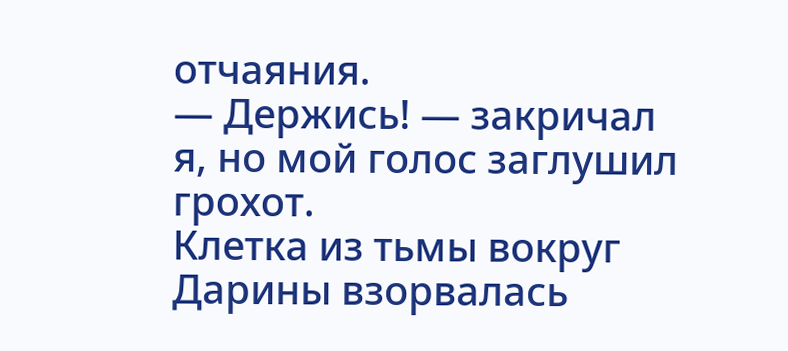отчаяния.
— Держись! — закричал я, но мой голос заглушил грохот.
Клетка из тьмы вокруг Дарины взорвалась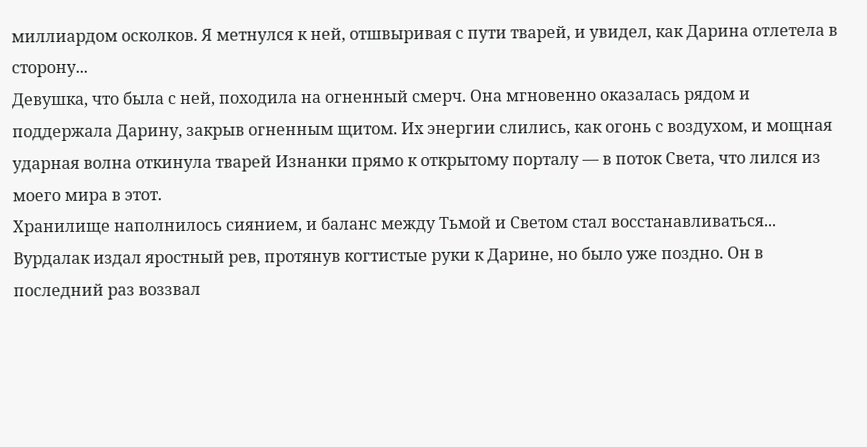миллиардом осколков. Я метнулся к ней, отшвыривая с пути тварей, и увидел, как Дарина отлетела в сторону...
Девушка, что была с ней, походила на огненный смерч. Она мгновенно оказалась рядом и поддержала Дарину, закрыв огненным щитом. Их энергии слились, как огонь с воздухом, и мощная ударная волна откинула тварей Изнанки прямо к открытому порталу — в поток Света, что лился из моего мира в этот.
Хранилище наполнилось сиянием, и баланс между Тьмой и Светом стал восстанавливаться...
Вурдалак издал яростный рев, протянув когтистые руки к Дарине, но было уже поздно. Он в последний раз воззвал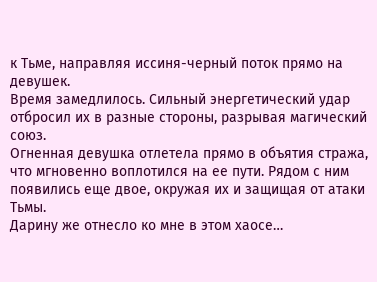к Тьме, направляя иссиня-черный поток прямо на девушек.
Время замедлилось. Сильный энергетический удар отбросил их в разные стороны, разрывая магический союз.
Огненная девушка отлетела прямо в объятия стража, что мгновенно воплотился на ее пути. Рядом с ним появились еще двое, окружая их и защищая от атаки Тьмы.
Дарину же отнесло ко мне в этом хаосе…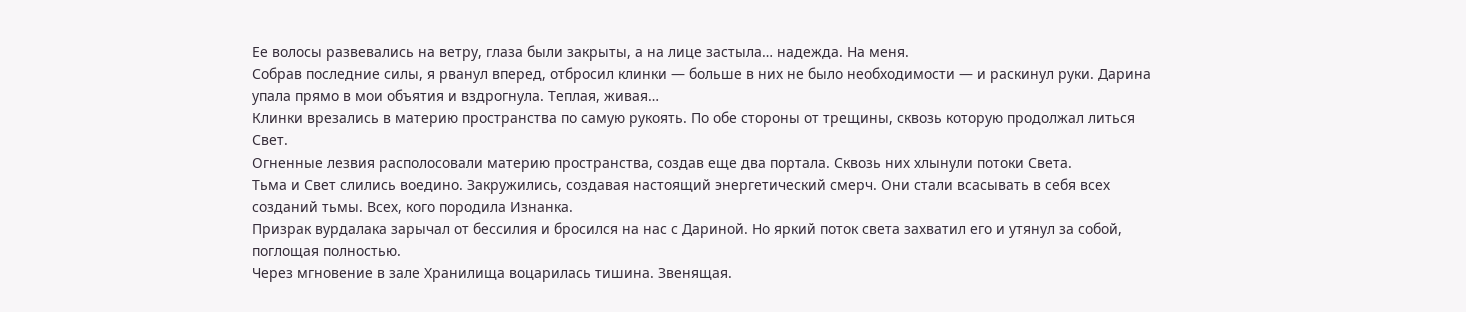Ее волосы развевались на ветру, глаза были закрыты, а на лице застыла… надежда. На меня.
Собрав последние силы, я рванул вперед, отбросил клинки — больше в них не было необходимости — и раскинул руки. Дарина упала прямо в мои объятия и вздрогнула. Теплая, живая…
Клинки врезались в материю пространства по самую рукоять. По обе стороны от трещины, сквозь которую продолжал литься Свет.
Огненные лезвия располосовали материю пространства, создав еще два портала. Сквозь них хлынули потоки Света.
Тьма и Свет слились воедино. Закружились, создавая настоящий энергетический смерч. Они стали всасывать в себя всех созданий тьмы. Всех, кого породила Изнанка.
Призрак вурдалака зарычал от бессилия и бросился на нас с Дариной. Но яркий поток света захватил его и утянул за собой, поглощая полностью.
Через мгновение в зале Хранилища воцарилась тишина. Звенящая.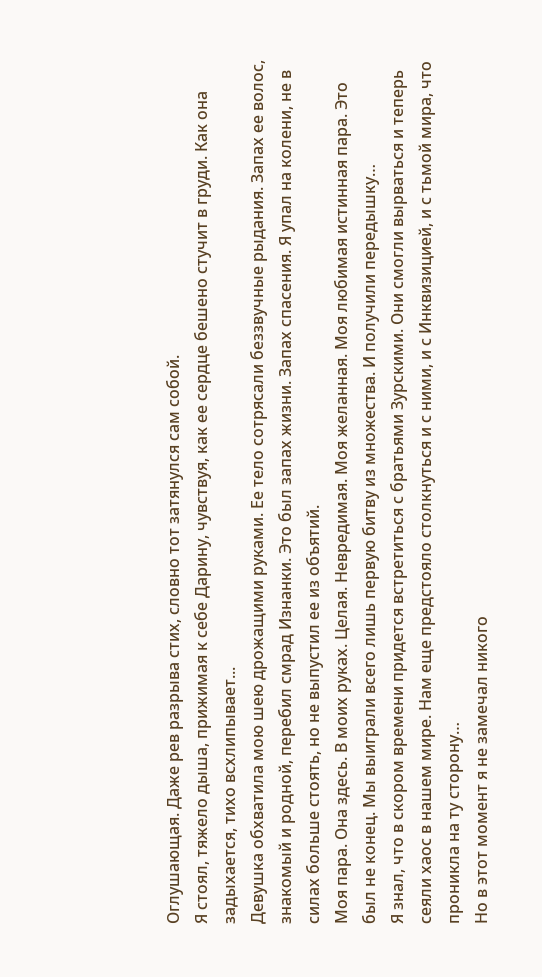Оглушающая. Даже рев разрыва стих, словно тот затянулся сам собой.
Я стоял, тяжело дыша, прижимая к себе Дарину, чувствуя, как ее сердце бешено стучит в груди. Как она задыхается, тихо всхлипывает...
Девушка обхватила мою шею дрожащими руками. Ее тело сотрясали беззвучные рыдания. Запах ее волос, знакомый и родной, перебил смрад Изнанки. Это был запах жизни. Запах спасения. Я упал на колени, не в силах больше стоять, но не выпустил ее из объятий.
Моя пара. Она здесь. В моих руках. Целая. Невредимая. Моя желанная. Моя любимая истинная пара. Это был не конец. Мы выиграли всего лишь первую битву из множества. И получили передышку…
Я знал, что в скором времени придется встретиться с братьями Зурскими. Они смогли вырваться и теперь сеяли хаос в нашем мире. Нам еще предстояло столкнуться и с ними, и с Инквизицией, и с тьмой мира, что проникла на ту сторону…
Но в этот момент я не замечал никого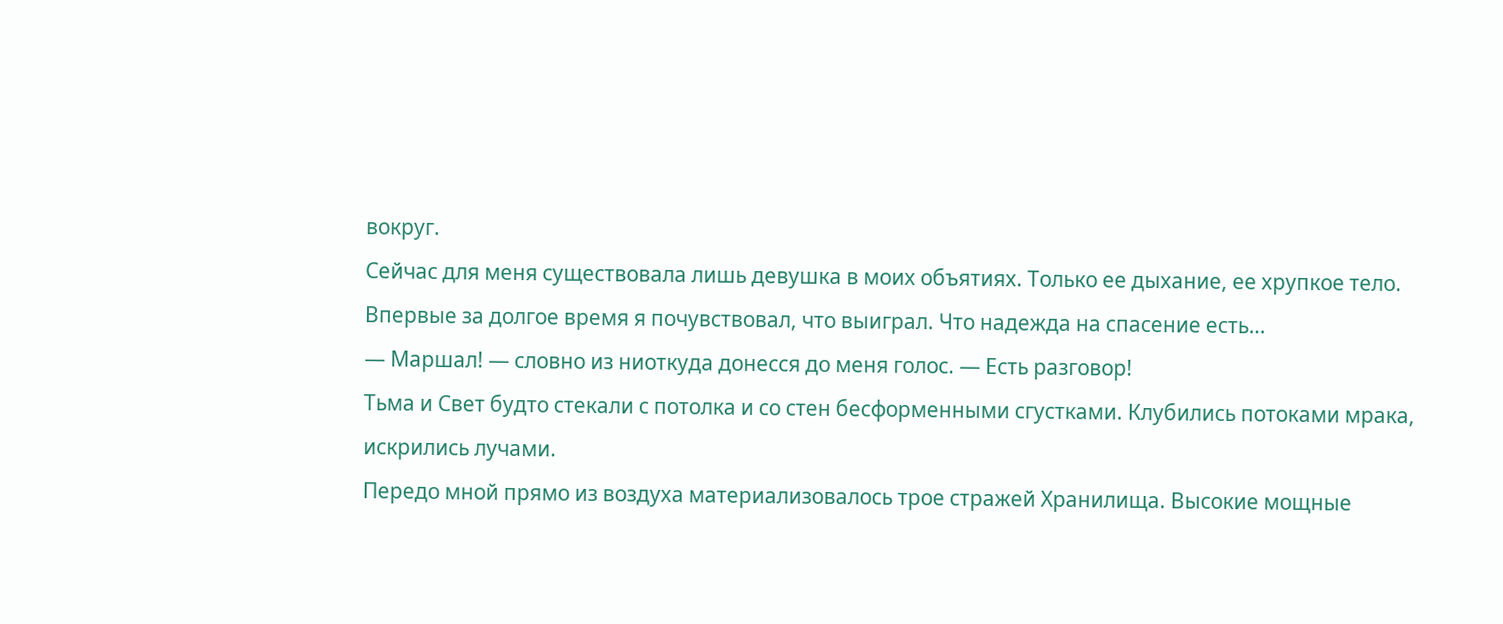вокруг.
Сейчас для меня существовала лишь девушка в моих объятиях. Только ее дыхание, ее хрупкое тело. Впервые за долгое время я почувствовал, что выиграл. Что надежда на спасение есть…
— Маршал! — словно из ниоткуда донесся до меня голос. — Есть разговор!
Тьма и Свет будто стекали с потолка и со стен бесформенными сгустками. Клубились потоками мрака, искрились лучами.
Передо мной прямо из воздуха материализовалось трое стражей Хранилища. Высокие мощные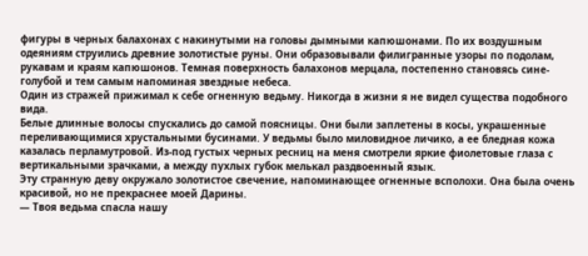фигуры в черных балахонах с накинутыми на головы дымными капюшонами. По их воздушным одеяниям струились древние золотистые руны. Они образовывали филигранные узоры по подолам, рукавам и краям капюшонов. Темная поверхность балахонов мерцала, постепенно становясь сине-голубой и тем самым напоминая звездные небеса.
Один из стражей прижимал к себе огненную ведьму. Никогда в жизни я не видел существа подобного вида.
Белые длинные волосы спускались до самой поясницы. Они были заплетены в косы, украшенные переливающимися хрустальными бусинами. У ведьмы было миловидное личико, а ее бледная кожа казалась перламутровой. Из-под густых черных ресниц на меня смотрели яркие фиолетовые глаза с вертикальными зрачками, а между пухлых губок мелькал раздвоенный язык.
Эту странную деву окружало золотистое свечение, напоминающее огненные всполохи. Она была очень красивой, но не прекраснее моей Дарины.
— Твоя ведьма спасла нашу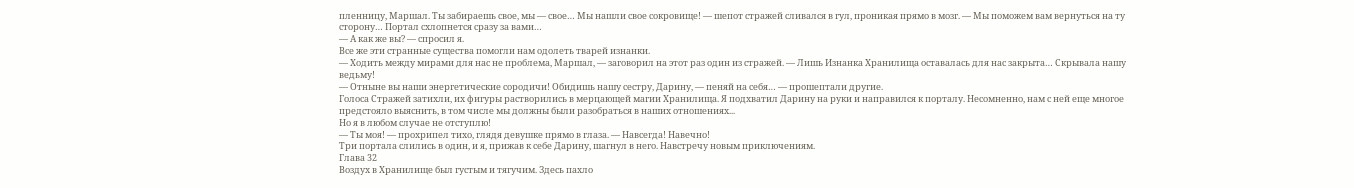пленницу, Маршал. Ты забираешь свое, мы — свое… Мы нашли свое сокровище! — шепот стражей сливался в гул, проникая прямо в мозг. — Мы поможем вам вернуться на ту сторону… Портал схлопнется сразу за вами…
— А как же вы? — спросил я.
Все же эти странные существа помогли нам одолеть тварей изнанки.
— Ходить между мирами для нас не проблема, Маршал, — заговорил на этот раз один из стражей. — Лишь Изнанка Хранилища оставалась для нас закрыта… Скрывала нашу ведьму!
— Отныне вы наши энергетические сородичи! Обидишь нашу сестру, Дарину, — пеняй на себя… — прошептали другие.
Голоса Стражей затихли, их фигуры растворились в мерцающей магии Хранилища. Я подхватил Дарину на руки и направился к порталу. Несомненно, нам с ней еще многое предстояло выяснить, в том числе мы должны были разобраться в наших отношениях...
Но я в любом случае не отступлю!
— Ты моя! — прохрипел тихо, глядя девушке прямо в глаза. — Навсегда! Навечно!
Три портала слились в один, и я, прижав к себе Дарину, шагнул в него. Навстречу новым приключениям.
Глава 32
Воздух в Хранилище был густым и тягучим. Здесь пахло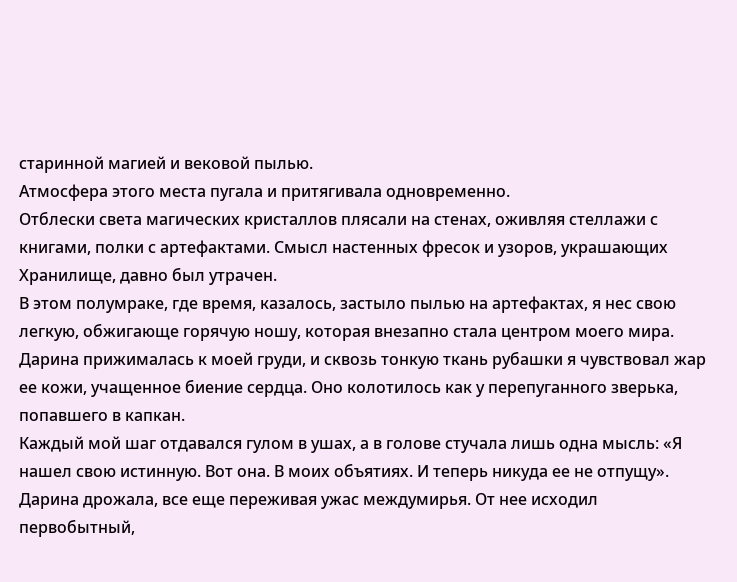старинной магией и вековой пылью.
Атмосфера этого места пугала и притягивала одновременно.
Отблески света магических кристаллов плясали на стенах, оживляя стеллажи с книгами, полки с артефактами. Смысл настенных фресок и узоров, украшающих Хранилище, давно был утрачен.
В этом полумраке, где время, казалось, застыло пылью на артефактах, я нес свою легкую, обжигающе горячую ношу, которая внезапно стала центром моего мира.
Дарина прижималась к моей груди, и сквозь тонкую ткань рубашки я чувствовал жар ее кожи, учащенное биение сердца. Оно колотилось как у перепуганного зверька, попавшего в капкан.
Каждый мой шаг отдавался гулом в ушах, а в голове стучала лишь одна мысль: «Я нашел свою истинную. Вот она. В моих объятиях. И теперь никуда ее не отпущу».
Дарина дрожала, все еще переживая ужас междумирья. От нее исходил первобытный,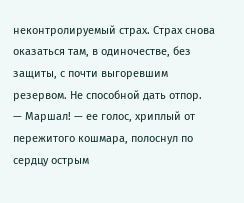неконтролируемый страх. Страх снова оказаться там, в одиночестве, без защиты, с почти выгоревшим резервом. Не способной дать отпор.
— Маршал! — ее голос, хриплый от пережитого кошмара, полоснул по сердцу острым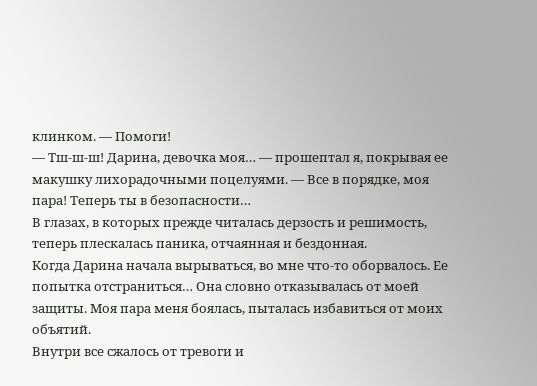клинком. — Помоги!
— Тш-ш-ш! Дарина, девочка моя… — прошептал я, покрывая ее макушку лихорадочными поцелуями. — Все в порядке, моя пара! Теперь ты в безопасности…
В глазах, в которых прежде читалась дерзость и решимость, теперь плескалась паника, отчаянная и бездонная.
Когда Дарина начала вырываться, во мне что-то оборвалось. Ее попытка отстраниться… Она словно отказывалась от моей защиты. Моя пара меня боялась, пыталась избавиться от моих объятий.
Внутри все сжалось от тревоги и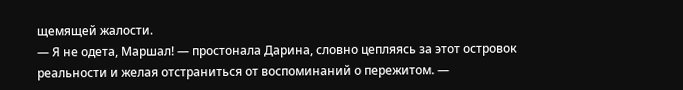щемящей жалости.
— Я не одета, Маршал! — простонала Дарина, словно цепляясь за этот островок реальности и желая отстраниться от воспоминаний о пережитом. —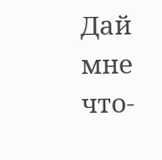Дай мне что-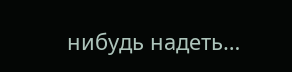нибудь надеть…